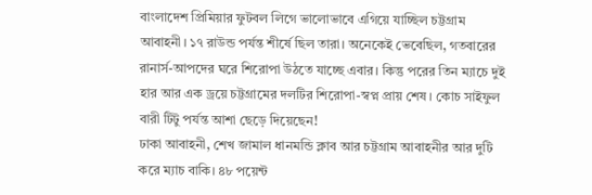বাংলাদেশ প্রিমিয়ার ফুটবল লিগে ভালোভাবে এগিয়ে যাচ্ছিল চট্টগ্রাম আবাহনী। ১৭ রাউন্ড পর্যন্ত শীর্ষে ছিল তারা। অনেকেই ভেবেছিল, গতবারের রানার্স-আপদের ঘরে শিরোপা উঠতে যাচ্ছে এবার। কিন্তু পরের তিন ম্যাচে দুই হার আর এক ড্রয়ে চট্টগ্রামের দলটির শিরোপা-স্বপ্ন প্রায় শেষ। কোচ সাইফুল বারী টিটু পর্যন্ত আশা ছেড়ে দিয়েছেন!
ঢাকা আবাহনী, শেখ জামাল ধানমন্ডি ক্লাব আর চট্টগ্রাম আবাহনীর আর দুটি করে ম্যাচ বাকি। ৪৮ পয়েন্ট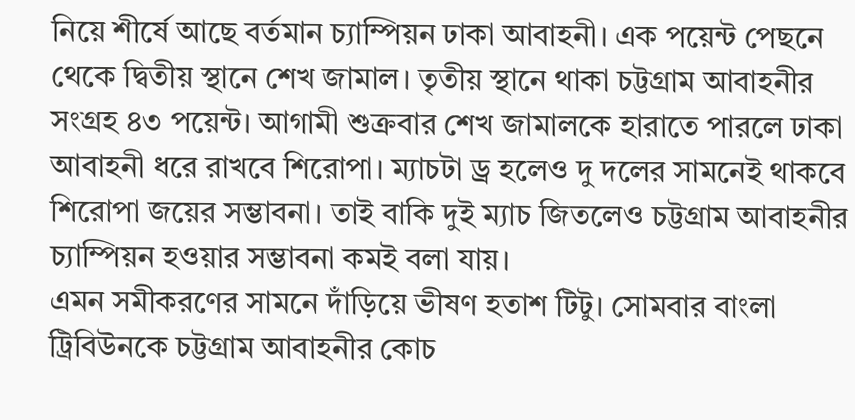নিয়ে শীর্ষে আছে বর্তমান চ্যাম্পিয়ন ঢাকা আবাহনী। এক পয়েন্ট পেছনে থেকে দ্বিতীয় স্থানে শেখ জামাল। তৃতীয় স্থানে থাকা চট্টগ্রাম আবাহনীর সংগ্রহ ৪৩ পয়েন্ট। আগামী শুক্রবার শেখ জামালকে হারাতে পারলে ঢাকা আবাহনী ধরে রাখবে শিরোপা। ম্যাচটা ড্র হলেও দু দলের সামনেই থাকবে শিরোপা জয়ের সম্ভাবনা। তাই বাকি দুই ম্যাচ জিতলেও চট্টগ্রাম আবাহনীর চ্যাম্পিয়ন হওয়ার সম্ভাবনা কমই বলা যায়।
এমন সমীকরণের সামনে দাঁড়িয়ে ভীষণ হতাশ টিটু। সোমবার বাংলা ট্রিবিউনকে চট্টগ্রাম আবাহনীর কোচ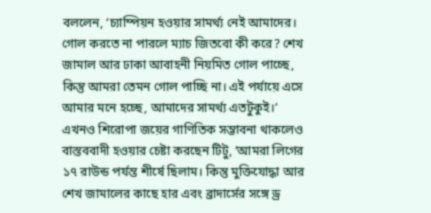বললেন, ‘চ্যাম্পিয়ন হওয়ার সামর্থ্য নেই আমাদের। গোল করতে না পারলে ম্যাচ জিতবো কী করে? শেখ জামাল আর ঢাকা আবাহনী নিয়মিত গোল পাচ্ছে, কিন্তু আমরা তেমন গোল পাচ্ছি না। এই পর্যায়ে এসে আমার মনে হচ্ছে, আমাদের সামর্থ্য এতটুকুই।’
এখনও শিরোপা জয়ের গাণিতিক সম্ভাবনা থাকলেও বাস্তববাদী হওয়ার চেষ্টা করছেন টিটু, ‘আমরা লিগের ১৭ রাউন্ড পর্যন্ত শীর্ষে ছিলাম। কিন্তু মুক্তিযোদ্ধা আর শেখ জামালের কাছে হার এবং ব্রাদার্সের সঙ্গে ড্র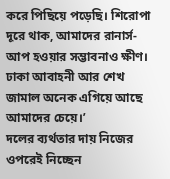করে পিছিয়ে পড়েছি। শিরোপা দূরে থাক, আমাদের রানার্স-আপ হওয়ার সম্ভাবনাও ক্ষীণ। ঢাকা আবাহনী আর শেখ জামাল অনেক এগিয়ে আছে আমাদের চেয়ে।’
দলের ব্যর্থতার দায় নিজের ওপরেই নিচ্ছেন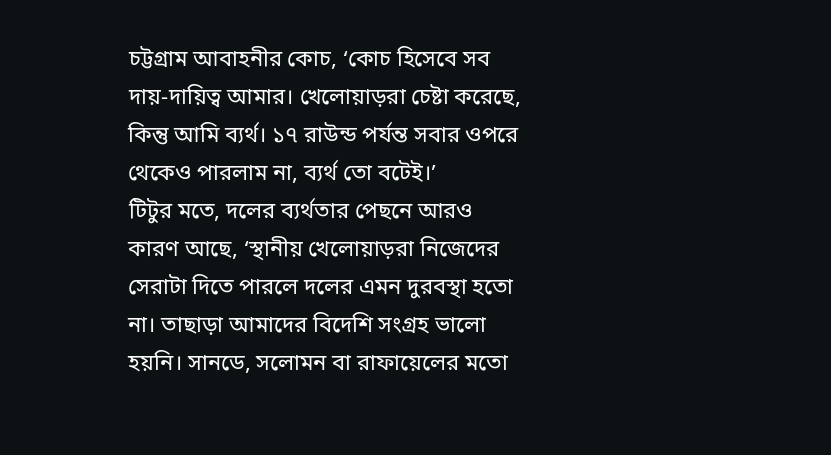চট্টগ্রাম আবাহনীর কোচ, ‘কোচ হিসেবে সব দায়-দায়িত্ব আমার। খেলোয়াড়রা চেষ্টা করেছে, কিন্তু আমি ব্যর্থ। ১৭ রাউন্ড পর্যন্ত সবার ওপরে থেকেও পারলাম না, ব্যর্থ তো বটেই।’
টিটুর মতে, দলের ব্যর্থতার পেছনে আরও কারণ আছে, ‘স্থানীয় খেলোয়াড়রা নিজেদের সেরাটা দিতে পারলে দলের এমন দুরবস্থা হতো না। তাছাড়া আমাদের বিদেশি সংগ্রহ ভালো হয়নি। সানডে, সলোমন বা রাফায়েলের মতো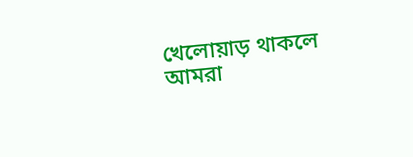খেলোয়াড় থাকলে আমরা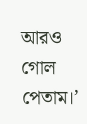আরও গোল পেতাম।’